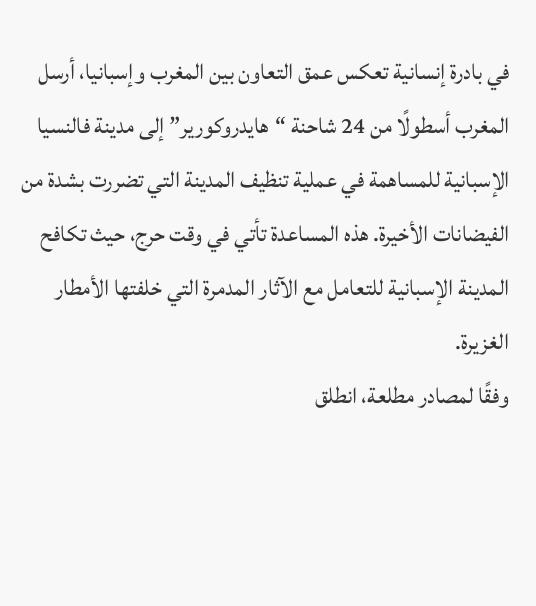في بادرة إنسانية تعكس عمق التعاون بين المغرب وإسبانيا، أرسل المغرب أسطولًا من 24 شاحنة “هايدروكورير” إلى مدينة فالنسيا الإسبانية للمساهمة في عملية تنظيف المدينة التي تضررت بشدة من الفيضانات الأخيرة. هذه المساعدة تأتي في وقت حرج، حيث تكافح المدينة الإسبانية للتعامل مع الآثار المدمرة التي خلفتها الأمطار الغزيرة.
وفقًا لمصادر مطلعة، انطلق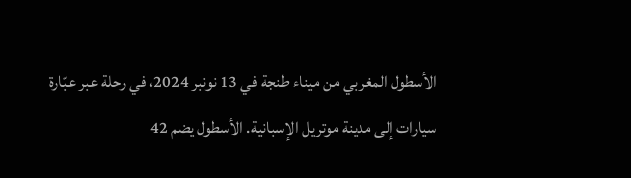الأسطول المغربي من ميناء طنجة في 13 نونبر 2024، في رحلة عبر عبّارة سيارات إلى مدينة موتريل الإسبانية. الأسطول يضم 42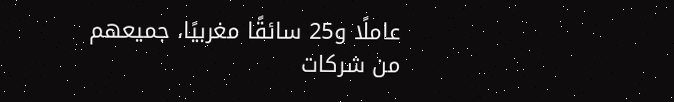عاملًا و25 سائقًا مغربيًا، جميعهم من شركات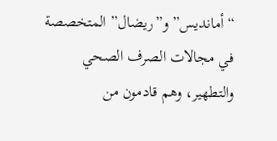“أمانديس” و”ريضال” المتخصصة في مجالات الصرف الصحي والتطهير، وهم قادمون من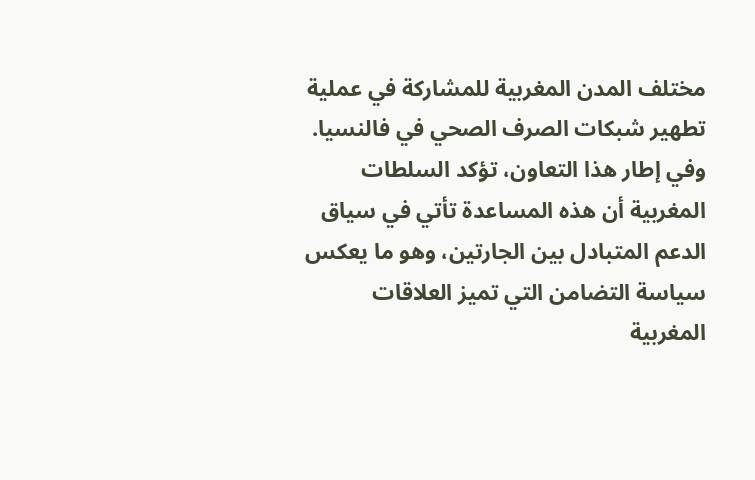مختلف المدن المغربية للمشاركة في عملية تطهير شبكات الصرف الصحي في فالنسيا.
وفي إطار هذا التعاون، تؤكد السلطات المغربية أن هذه المساعدة تأتي في سياق الدعم المتبادل بين الجارتين، وهو ما يعكس سياسة التضامن التي تميز العلاقات المغربية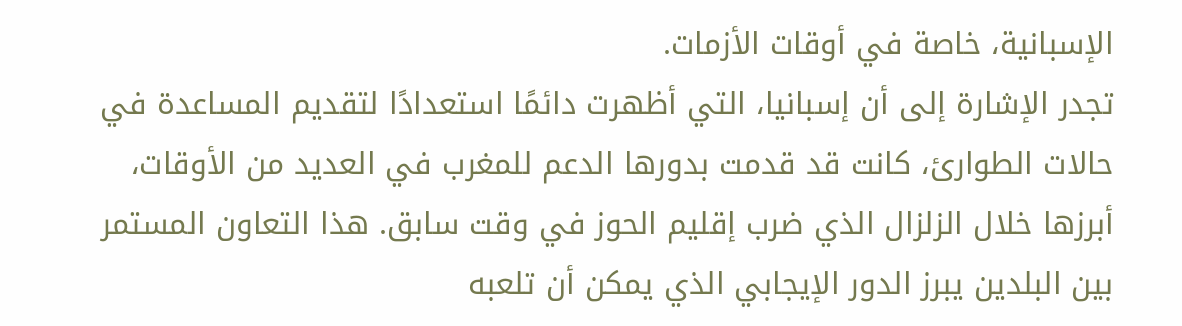الإسبانية، خاصة في أوقات الأزمات.
تجدر الإشارة إلى أن إسبانيا، التي أظهرت دائمًا استعدادًا لتقديم المساعدة في حالات الطوارئ، كانت قد قدمت بدورها الدعم للمغرب في العديد من الأوقات، أبرزها خلال الزلزال الذي ضرب إقليم الحوز في وقت سابق. هذا التعاون المستمر بين البلدين يبرز الدور الإيجابي الذي يمكن أن تلعبه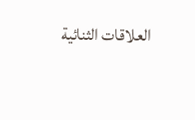العلاقات الثنائية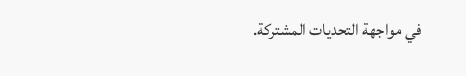في مواجهة التحديات المشتركة.